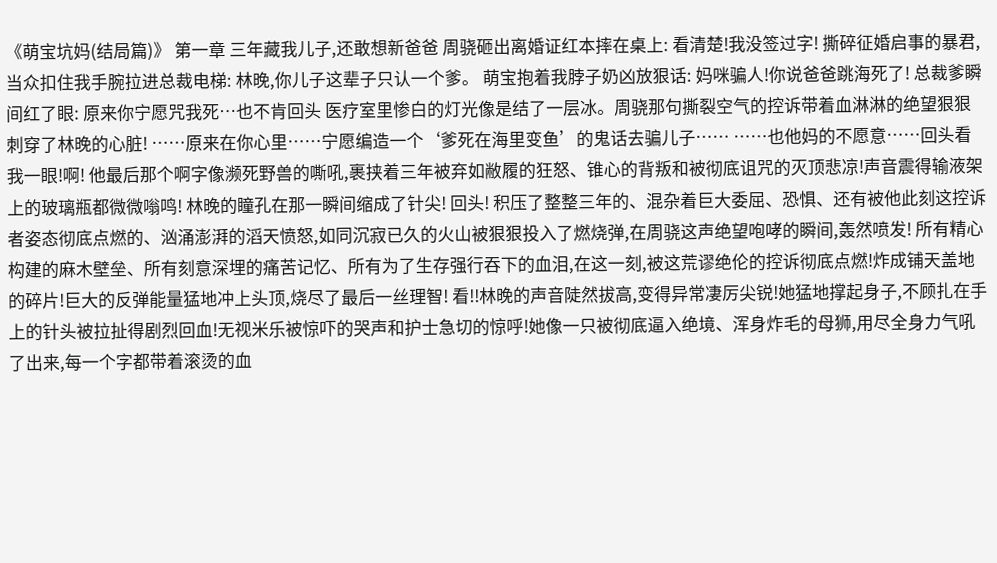《萌宝坑妈(结局篇)》 第一章 三年藏我儿子,还敢想新爸爸 周骁砸出离婚证红本摔在桌上: 看清楚!我没签过字! 撕碎征婚启事的暴君,当众扣住我手腕拉进总裁电梯: 林晚,你儿子这辈子只认一个爹。 萌宝抱着我脖子奶凶放狠话: 妈咪骗人!你说爸爸跳海死了! 总裁爹瞬间红了眼: 原来你宁愿咒我死…也不肯回头 医疗室里惨白的灯光像是结了一层冰。周骁那句撕裂空气的控诉带着血淋淋的绝望狠狠刺穿了林晚的心脏! ……原来在你心里……宁愿编造一个‘爹死在海里变鱼’的鬼话去骗儿子…… ……也他妈的不愿意……回头看我一眼!啊! 他最后那个啊字像濒死野兽的嘶吼,裹挟着三年被弃如敝履的狂怒、锥心的背叛和被彻底诅咒的灭顶悲凉!声音震得输液架上的玻璃瓶都微微嗡鸣! 林晚的瞳孔在那一瞬间缩成了针尖! 回头! 积压了整整三年的、混杂着巨大委屈、恐惧、还有被他此刻这控诉者姿态彻底点燃的、汹涌澎湃的滔天愤怒,如同沉寂已久的火山被狠狠投入了燃烧弹,在周骁这声绝望咆哮的瞬间,轰然喷发! 所有精心构建的麻木壁垒、所有刻意深埋的痛苦记忆、所有为了生存强行吞下的血泪,在这一刻,被这荒谬绝伦的控诉彻底点燃!炸成铺天盖地的碎片!巨大的反弹能量猛地冲上头顶,烧尽了最后一丝理智! 看!!林晚的声音陡然拔高,变得异常凄厉尖锐!她猛地撑起身子,不顾扎在手上的针头被拉扯得剧烈回血!无视米乐被惊吓的哭声和护士急切的惊呼!她像一只被彻底逼入绝境、浑身炸毛的母狮,用尽全身力气吼了出来,每一个字都带着滚烫的血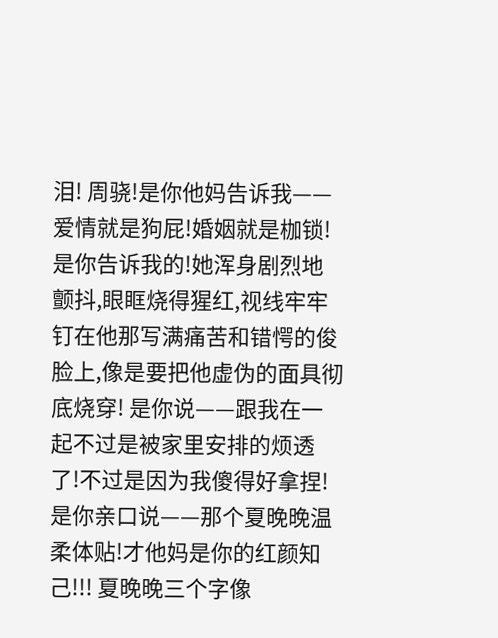泪! 周骁!是你他妈告诉我——爱情就是狗屁!婚姻就是枷锁!是你告诉我的!她浑身剧烈地颤抖,眼眶烧得猩红,视线牢牢钉在他那写满痛苦和错愕的俊脸上,像是要把他虚伪的面具彻底烧穿! 是你说——跟我在一起不过是被家里安排的烦透了!不过是因为我傻得好拿捏!是你亲口说——那个夏晚晚温柔体贴!才他妈是你的红颜知己!!! 夏晚晚三个字像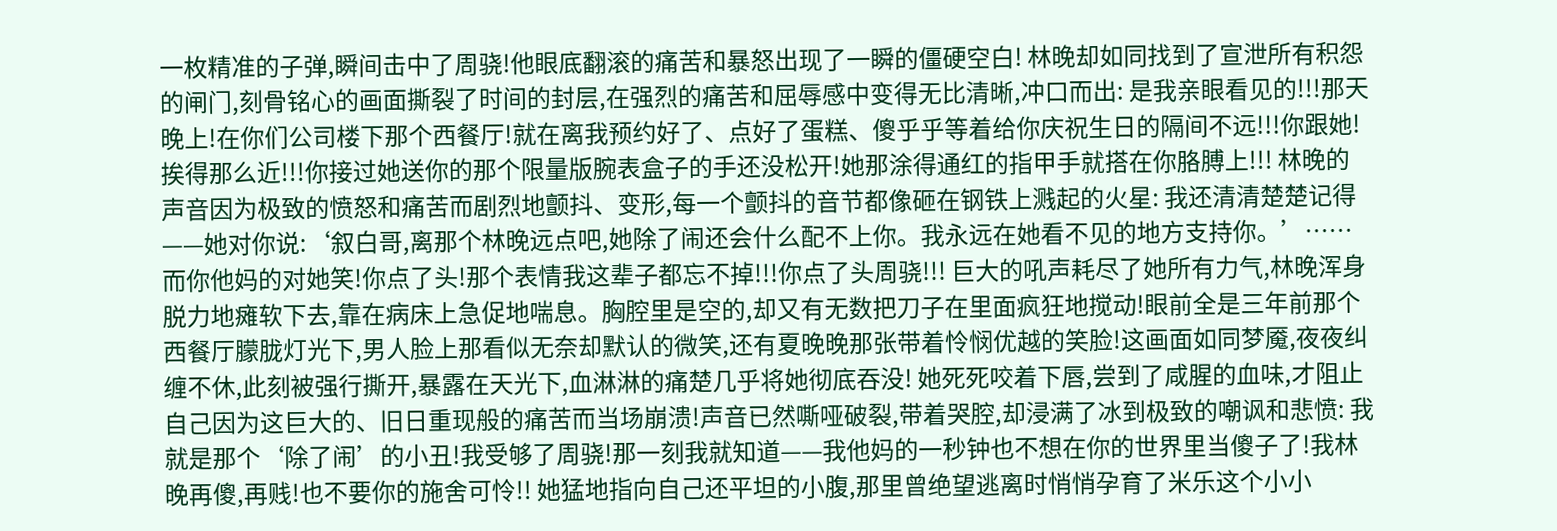一枚精准的子弹,瞬间击中了周骁!他眼底翻滚的痛苦和暴怒出现了一瞬的僵硬空白! 林晚却如同找到了宣泄所有积怨的闸门,刻骨铭心的画面撕裂了时间的封层,在强烈的痛苦和屈辱感中变得无比清晰,冲口而出: 是我亲眼看见的!!!那天晚上!在你们公司楼下那个西餐厅!就在离我预约好了、点好了蛋糕、傻乎乎等着给你庆祝生日的隔间不远!!!你跟她!挨得那么近!!!你接过她送你的那个限量版腕表盒子的手还没松开!她那涂得通红的指甲手就搭在你胳膊上!!! 林晚的声音因为极致的愤怒和痛苦而剧烈地颤抖、变形,每一个颤抖的音节都像砸在钢铁上溅起的火星: 我还清清楚楚记得——她对你说:‘叙白哥,离那个林晚远点吧,她除了闹还会什么配不上你。我永远在她看不见的地方支持你。’……而你他妈的对她笑!你点了头!那个表情我这辈子都忘不掉!!!你点了头周骁!!! 巨大的吼声耗尽了她所有力气,林晚浑身脱力地瘫软下去,靠在病床上急促地喘息。胸腔里是空的,却又有无数把刀子在里面疯狂地搅动!眼前全是三年前那个西餐厅朦胧灯光下,男人脸上那看似无奈却默认的微笑,还有夏晚晚那张带着怜悯优越的笑脸!这画面如同梦魇,夜夜纠缠不休,此刻被强行撕开,暴露在天光下,血淋淋的痛楚几乎将她彻底吞没! 她死死咬着下唇,尝到了咸腥的血味,才阻止自己因为这巨大的、旧日重现般的痛苦而当场崩溃!声音已然嘶哑破裂,带着哭腔,却浸满了冰到极致的嘲讽和悲愤: 我就是那个‘除了闹’的小丑!我受够了周骁!那一刻我就知道——我他妈的一秒钟也不想在你的世界里当傻子了!我林晚再傻,再贱!也不要你的施舍可怜!! 她猛地指向自己还平坦的小腹,那里曾绝望逃离时悄悄孕育了米乐这个小小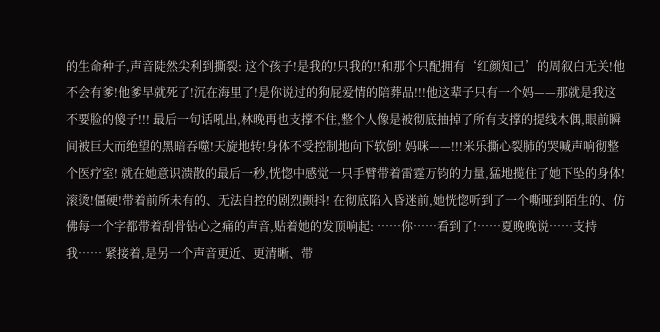的生命种子,声音陡然尖利到撕裂: 这个孩子!是我的!只我的!!和那个只配拥有‘红颜知己’的周叙白无关!他不会有爹!他爹早就死了!沉在海里了!是你说过的狗屁爱情的陪葬品!!!他这辈子只有一个妈——那就是我这不要脸的傻子!!! 最后一句话吼出,林晚再也支撑不住,整个人像是被彻底抽掉了所有支撑的提线木偶,眼前瞬间被巨大而绝望的黑暗吞噬!天旋地转!身体不受控制地向下软倒! 妈咪——!!!米乐撕心裂肺的哭喊声响彻整个医疗室! 就在她意识溃散的最后一秒,恍惚中感觉一只手臂带着雷霆万钧的力量,猛地揽住了她下坠的身体!滚烫!僵硬!带着前所未有的、无法自控的剧烈颤抖! 在彻底陷入昏迷前,她恍惚听到了一个嘶哑到陌生的、仿佛每一个字都带着刮骨钻心之痛的声音,贴着她的发顶响起: ……你……看到了!……夏晚晚说……支持我…… 紧接着,是另一个声音更近、更清晰、带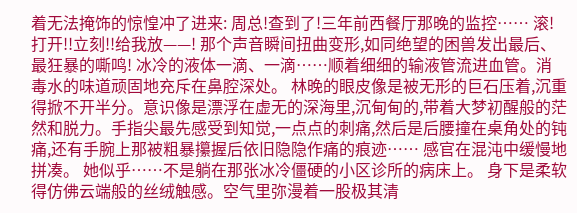着无法掩饰的惊惶冲了进来: 周总!查到了!三年前西餐厅那晚的监控…… 滚!打开!!立刻!!给我放——! 那个声音瞬间扭曲变形,如同绝望的困兽发出最后、最狂暴的嘶鸣! 冰冷的液体一滴、一滴……顺着细细的输液管流进血管。消毒水的味道顽固地充斥在鼻腔深处。 林晚的眼皮像是被无形的巨石压着,沉重得掀不开半分。意识像是漂浮在虚无的深海里,沉甸甸的,带着大梦初醒般的茫然和脱力。手指尖最先感受到知觉,一点点的刺痛,然后是后腰撞在桌角处的钝痛,还有手腕上那被粗暴攥握后依旧隐隐作痛的痕迹…… 感官在混沌中缓慢地拼凑。 她似乎……不是躺在那张冰冷僵硬的小区诊所的病床上。 身下是柔软得仿佛云端般的丝绒触感。空气里弥漫着一股极其清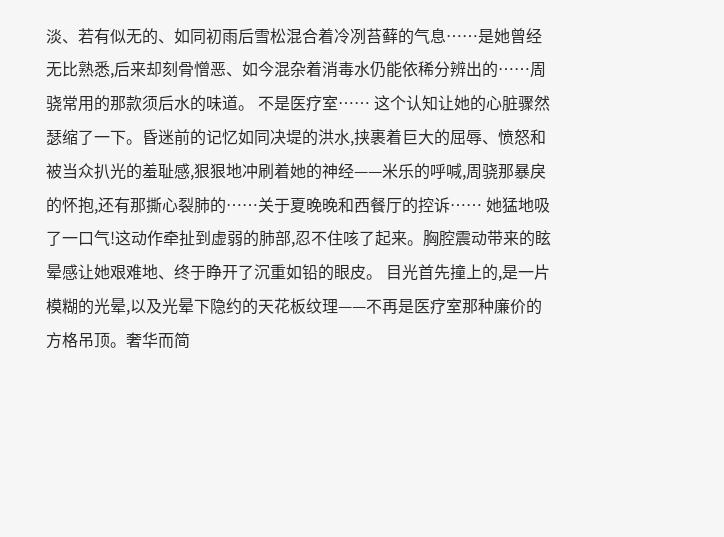淡、若有似无的、如同初雨后雪松混合着冷冽苔藓的气息……是她曾经无比熟悉,后来却刻骨憎恶、如今混杂着消毒水仍能依稀分辨出的……周骁常用的那款须后水的味道。 不是医疗室…… 这个认知让她的心脏骤然瑟缩了一下。昏迷前的记忆如同决堤的洪水,挟裹着巨大的屈辱、愤怒和被当众扒光的羞耻感,狠狠地冲刷着她的神经——米乐的呼喊,周骁那暴戾的怀抱,还有那撕心裂肺的……关于夏晚晚和西餐厅的控诉…… 她猛地吸了一口气!这动作牵扯到虚弱的肺部,忍不住咳了起来。胸腔震动带来的眩晕感让她艰难地、终于睁开了沉重如铅的眼皮。 目光首先撞上的,是一片模糊的光晕,以及光晕下隐约的天花板纹理——不再是医疗室那种廉价的方格吊顶。奢华而简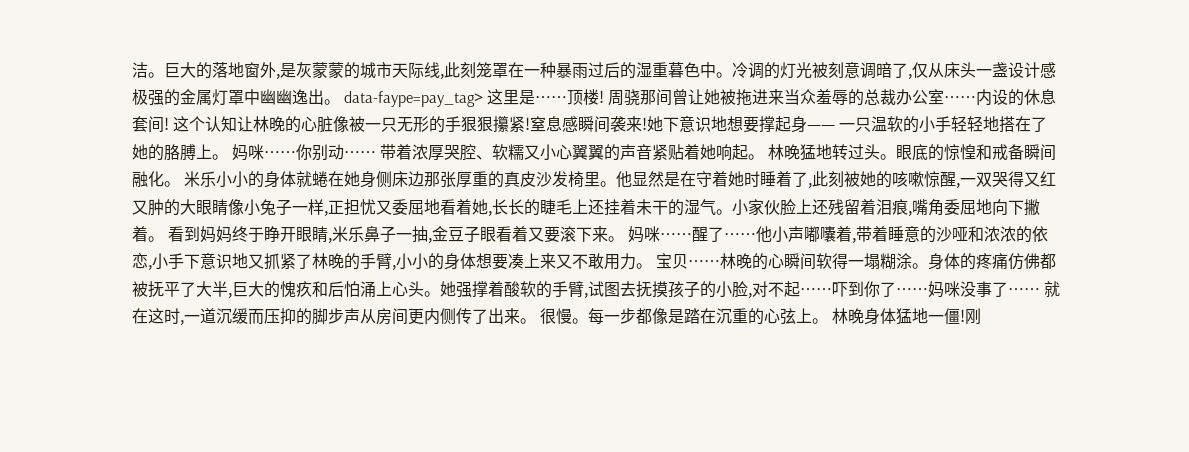洁。巨大的落地窗外,是灰蒙蒙的城市天际线,此刻笼罩在一种暴雨过后的湿重暮色中。冷调的灯光被刻意调暗了,仅从床头一盏设计感极强的金属灯罩中幽幽逸出。 data-faype=pay_tag> 这里是……顶楼! 周骁那间曾让她被拖进来当众羞辱的总裁办公室……内设的休息套间! 这个认知让林晚的心脏像被一只无形的手狠狠攥紧!窒息感瞬间袭来!她下意识地想要撑起身—— 一只温软的小手轻轻地搭在了她的胳膊上。 妈咪……你别动…… 带着浓厚哭腔、软糯又小心翼翼的声音紧贴着她响起。 林晚猛地转过头。眼底的惊惶和戒备瞬间融化。 米乐小小的身体就蜷在她身侧床边那张厚重的真皮沙发椅里。他显然是在守着她时睡着了,此刻被她的咳嗽惊醒,一双哭得又红又肿的大眼睛像小兔子一样,正担忧又委屈地看着她,长长的睫毛上还挂着未干的湿气。小家伙脸上还残留着泪痕,嘴角委屈地向下撇着。 看到妈妈终于睁开眼睛,米乐鼻子一抽,金豆子眼看着又要滚下来。 妈咪……醒了……他小声嘟囔着,带着睡意的沙哑和浓浓的依恋,小手下意识地又抓紧了林晚的手臂,小小的身体想要凑上来又不敢用力。 宝贝……林晚的心瞬间软得一塌糊涂。身体的疼痛仿佛都被抚平了大半,巨大的愧疚和后怕涌上心头。她强撑着酸软的手臂,试图去抚摸孩子的小脸,对不起……吓到你了……妈咪没事了…… 就在这时,一道沉缓而压抑的脚步声从房间更内侧传了出来。 很慢。每一步都像是踏在沉重的心弦上。 林晚身体猛地一僵!刚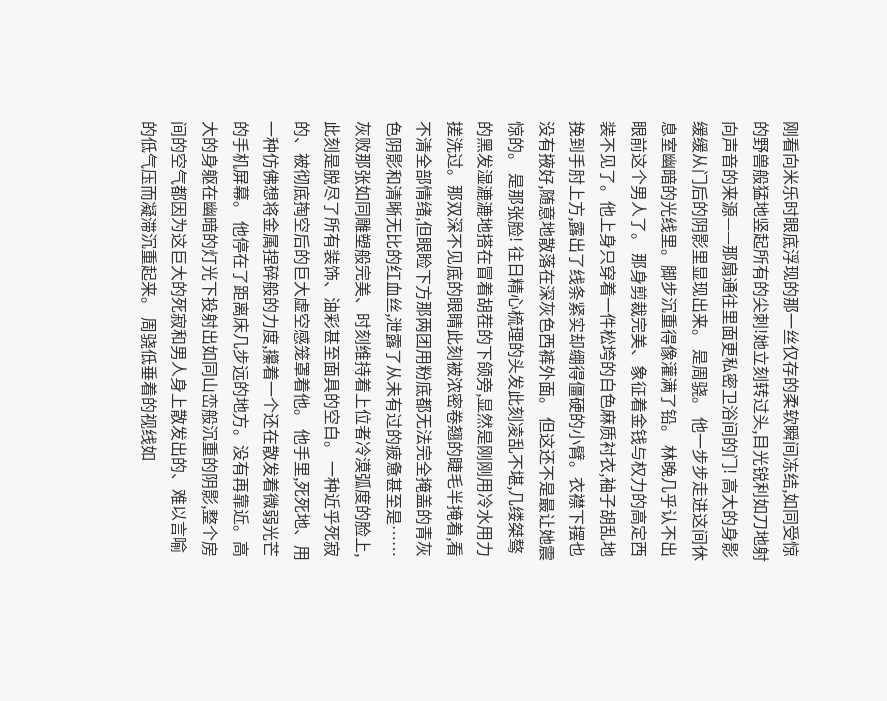刚看向米乐时眼底浮现的那一丝仅存的柔软瞬间冻结,如同受惊的野兽般猛地竖起所有的尖刺!她立刻转过头,目光锐利如刀地射向声音的来源——那扇通往里面更私密卫浴间的门! 高大的身影缓缓从门后的阴影里显现出来。 是周骁。 他一步步走进这间休息室幽暗的光线里。脚步沉重得像灌满了铅。 林晚几乎认不出眼前这个男人了。 那身剪裁完美、象征着金钱与权力的高定西装不见了。他上身只穿着一件松垮的白色麻质衬衣,袖子胡乱地挽到手肘上方,露出了线条紧实却绷得僵硬的小臂。衣襟下摆也没有掖好,随意地散落在深灰色西裤外面。 但这还不是最让她震惊的。 是那张脸! 往日精心梳理的头发此刻凌乱不堪,几缕桀骜的黑发湿漉漉地搭在冒着胡茬的下颌旁,显然是刚刚用冷水用力搓洗过。那双深不见底的眼睛此刻被浓密卷翘的睫毛半掩着,看不清全部情绪,但眼睑下方那两团用粉底都无法完全掩盖的青灰色阴影和清晰无比的红血丝,泄露了从未有过的疲惫甚至是……灰败那张如同雕塑般完美、时刻维持着上位者冷漠弧度的脸上,此刻是脱尽了所有装饰、油彩甚至面具的空白。 一种近乎死寂的、被彻底掏空后的巨大虚空感笼罩着他。 他手里,死死地、用一种仿佛想将金属捏碎般的力度,攥着一个还在散发着微弱光芒的手机屏幕。 他停在了距离床几步远的地方。没有再靠近。高大的身躯在幽暗的灯光下投射出如同山峦般沉重的阴影,整个房间的空气都因为这巨大的死寂和男人身上散发出的、难以言喻的低气压而凝滞沉重起来。 周骁低垂着的视线如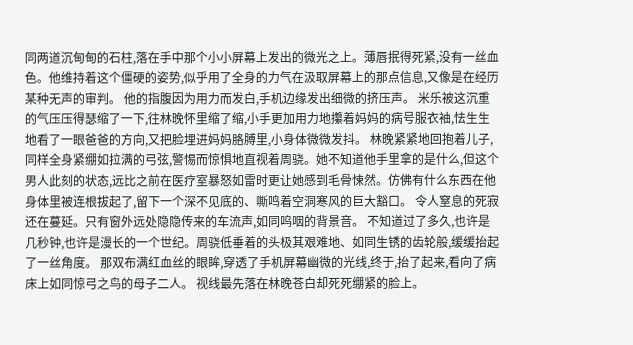同两道沉甸甸的石柱,落在手中那个小小屏幕上发出的微光之上。薄唇抿得死紧,没有一丝血色。他维持着这个僵硬的姿势,似乎用了全身的力气在汲取屏幕上的那点信息,又像是在经历某种无声的审判。 他的指腹因为用力而发白,手机边缘发出细微的挤压声。 米乐被这沉重的气压压得瑟缩了一下,往林晚怀里缩了缩,小手更加用力地攥着妈妈的病号服衣袖,怯生生地看了一眼爸爸的方向,又把脸埋进妈妈胳膊里,小身体微微发抖。 林晚紧紧地回抱着儿子,同样全身紧绷如拉满的弓弦,警惕而惊惧地直视着周骁。她不知道他手里拿的是什么,但这个男人此刻的状态,远比之前在医疗室暴怒如雷时更让她感到毛骨悚然。仿佛有什么东西在他身体里被连根拔起了,留下一个深不见底的、嘶鸣着空洞寒风的巨大豁口。 令人窒息的死寂还在蔓延。只有窗外远处隐隐传来的车流声,如同呜咽的背景音。 不知道过了多久,也许是几秒钟,也许是漫长的一个世纪。周骁低垂着的头极其艰难地、如同生锈的齿轮般,缓缓抬起了一丝角度。 那双布满红血丝的眼眸,穿透了手机屏幕幽微的光线,终于,抬了起来,看向了病床上如同惊弓之鸟的母子二人。 视线最先落在林晚苍白却死死绷紧的脸上。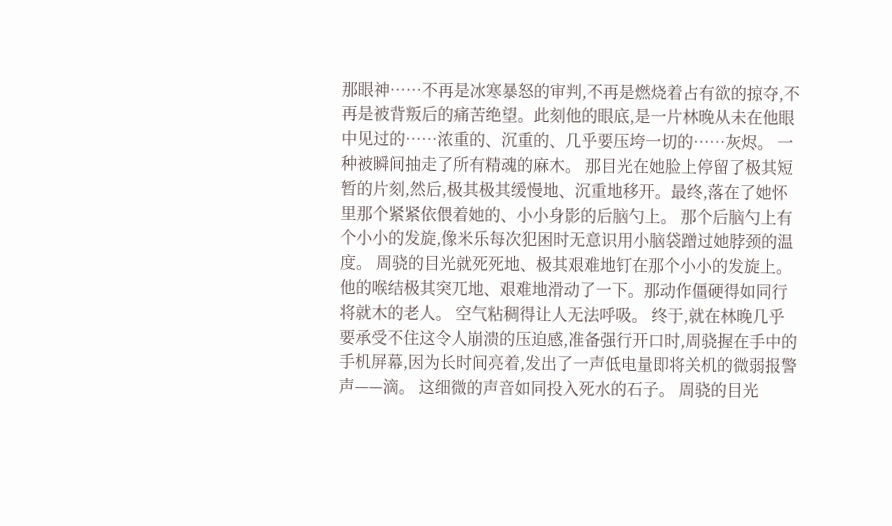那眼神……不再是冰寒暴怒的审判,不再是燃烧着占有欲的掠夺,不再是被背叛后的痛苦绝望。此刻他的眼底,是一片林晚从未在他眼中见过的……浓重的、沉重的、几乎要压垮一切的……灰烬。 一种被瞬间抽走了所有精魂的麻木。 那目光在她脸上停留了极其短暂的片刻,然后,极其极其缓慢地、沉重地移开。最终,落在了她怀里那个紧紧依偎着她的、小小身影的后脑勺上。 那个后脑勺上有个小小的发旋,像米乐每次犯困时无意识用小脑袋蹭过她脖颈的温度。 周骁的目光就死死地、极其艰难地钉在那个小小的发旋上。他的喉结极其突兀地、艰难地滑动了一下。那动作僵硬得如同行将就木的老人。 空气粘稠得让人无法呼吸。 终于,就在林晚几乎要承受不住这令人崩溃的压迫感,准备强行开口时,周骁握在手中的手机屏幕,因为长时间亮着,发出了一声低电量即将关机的微弱报警声——滴。 这细微的声音如同投入死水的石子。 周骁的目光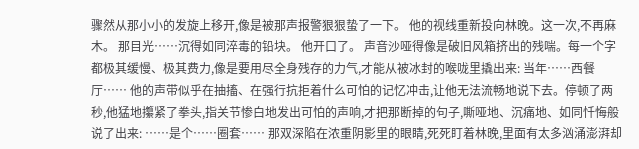骤然从那小小的发旋上移开,像是被那声报警狠狠蛰了一下。 他的视线重新投向林晚。这一次,不再麻木。 那目光……沉得如同淬毒的铅块。 他开口了。 声音沙哑得像是破旧风箱挤出的残喘。每一个字都极其缓慢、极其费力,像是要用尽全身残存的力气,才能从被冰封的喉咙里撬出来: 当年……西餐厅…… 他的声带似乎在抽搐、在强行抗拒着什么可怕的记忆冲击,让他无法流畅地说下去。停顿了两秒,他猛地攥紧了拳头,指关节惨白地发出可怕的声响,才把那断掉的句子,嘶哑地、沉痛地、如同忏悔般说了出来: ……是个……圈套…… 那双深陷在浓重阴影里的眼睛,死死盯着林晚,里面有太多汹涌澎湃却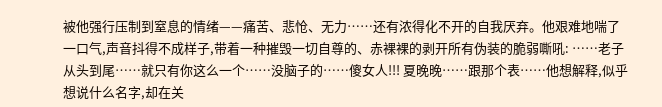被他强行压制到窒息的情绪——痛苦、悲怆、无力……还有浓得化不开的自我厌弃。他艰难地喘了一口气,声音抖得不成样子,带着一种摧毁一切自尊的、赤裸裸的剥开所有伪装的脆弱嘶吼: ……老子从头到尾……就只有你这么一个……没脑子的……傻女人!!! 夏晚晚……跟那个表……他想解释,似乎想说什么名字,却在关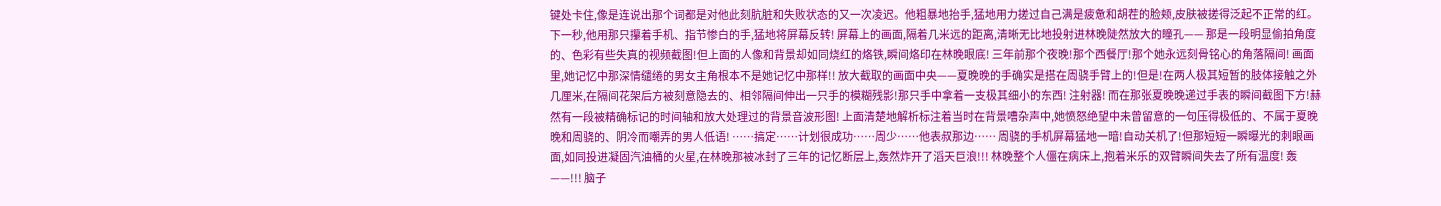键处卡住,像是连说出那个词都是对他此刻肮脏和失败状态的又一次凌迟。他粗暴地抬手,猛地用力搓过自己满是疲惫和胡茬的脸颊,皮肤被搓得泛起不正常的红。 下一秒,他用那只攥着手机、指节惨白的手,猛地将屏幕反转! 屏幕上的画面,隔着几米远的距离,清晰无比地投射进林晚陡然放大的瞳孔—— 那是一段明显偷拍角度的、色彩有些失真的视频截图!但上面的人像和背景却如同烧红的烙铁,瞬间烙印在林晚眼底! 三年前那个夜晚!那个西餐厅!那个她永远刻骨铭心的角落隔间! 画面里,她记忆中那深情缱绻的男女主角根本不是她记忆中那样!! 放大截取的画面中央——夏晚晚的手确实是搭在周骁手臂上的!但是!在两人极其短暂的肢体接触之外几厘米,在隔间花架后方被刻意隐去的、相邻隔间伸出一只手的模糊残影!那只手中拿着一支极其细小的东西! 注射器! 而在那张夏晚晚递过手表的瞬间截图下方!赫然有一段被精确标记的时间轴和放大处理过的背景音波形图! 上面清楚地解析标注着当时在背景嘈杂声中,她愤怒绝望中未曾留意的一句压得极低的、不属于夏晚晚和周骁的、阴冷而嘲弄的男人低语! ……搞定……计划很成功……周少……他表叔那边…… 周骁的手机屏幕猛地一暗!自动关机了!但那短短一瞬曝光的刺眼画面,如同投进凝固汽油桶的火星,在林晚那被冰封了三年的记忆断层上,轰然炸开了滔天巨浪!!! 林晚整个人僵在病床上,抱着米乐的双臂瞬间失去了所有温度! 轰——!!! 脑子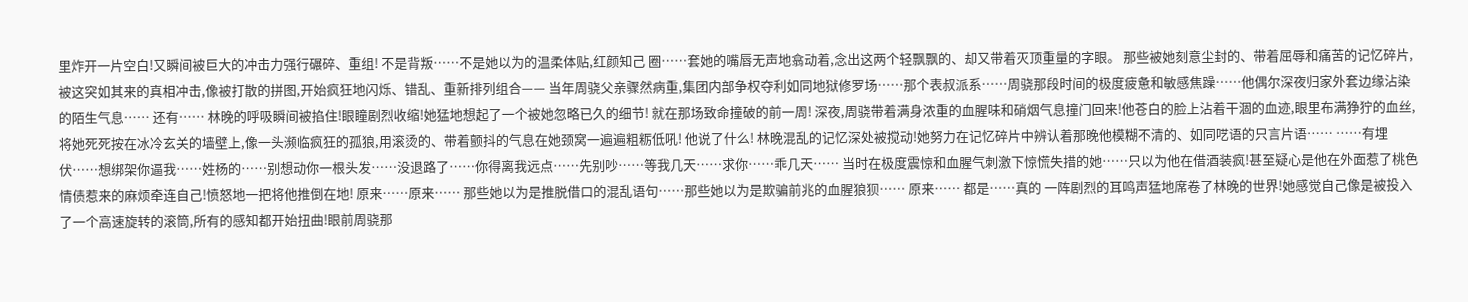里炸开一片空白!又瞬间被巨大的冲击力强行碾碎、重组! 不是背叛……不是她以为的温柔体贴,红颜知己 圈……套她的嘴唇无声地翕动着,念出这两个轻飘飘的、却又带着灭顶重量的字眼。 那些被她刻意尘封的、带着屈辱和痛苦的记忆碎片,被这突如其来的真相冲击,像被打散的拼图,开始疯狂地闪烁、错乱、重新排列组合—— 当年周骁父亲骤然病重,集团内部争权夺利如同地狱修罗场……那个表叔派系……周骁那段时间的极度疲惫和敏感焦躁……他偶尔深夜归家外套边缘沾染的陌生气息…… 还有…… 林晚的呼吸瞬间被掐住!眼瞳剧烈收缩!她猛地想起了一个被她忽略已久的细节! 就在那场致命撞破的前一周! 深夜,周骁带着满身浓重的血腥味和硝烟气息撞门回来!他苍白的脸上沾着干涸的血迹,眼里布满狰狞的血丝,将她死死按在冰冷玄关的墙壁上,像一头濒临疯狂的孤狼,用滚烫的、带着颤抖的气息在她颈窝一遍遍粗粝低吼! 他说了什么! 林晚混乱的记忆深处被搅动!她努力在记忆碎片中辨认着那晚他模糊不清的、如同呓语的只言片语…… ……有埋伏……想绑架你逼我……姓杨的……别想动你一根头发……没退路了……你得离我远点……先别吵……等我几天……求你……乖几天…… 当时在极度震惊和血腥气刺激下惊慌失措的她……只以为他在借酒装疯!甚至疑心是他在外面惹了桃色情债惹来的麻烦牵连自己!愤怒地一把将他推倒在地! 原来……原来…… 那些她以为是推脱借口的混乱语句……那些她以为是欺骗前兆的血腥狼狈…… 原来…… 都是……真的 一阵剧烈的耳鸣声猛地席卷了林晚的世界!她感觉自己像是被投入了一个高速旋转的滚筒,所有的感知都开始扭曲!眼前周骁那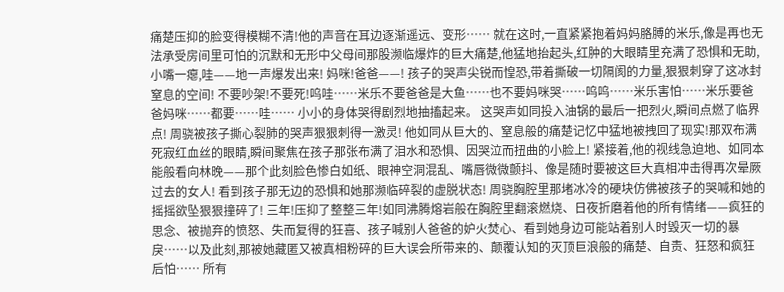痛楚压抑的脸变得模糊不清!他的声音在耳边逐渐遥远、变形…… 就在这时,一直紧紧抱着妈妈胳膊的米乐,像是再也无法承受房间里可怕的沉默和无形中父母间那股濒临爆炸的巨大痛楚,他猛地抬起头,红肿的大眼睛里充满了恐惧和无助,小嘴一瘪,哇——地一声爆发出来! 妈咪!爸爸——! 孩子的哭声尖锐而惶恐,带着撕破一切隔阂的力量,狠狠刺穿了这冰封窒息的空间! 不要吵架!不要死!呜哇……米乐不要爸爸是大鱼……也不要妈咪哭……呜呜……米乐害怕……米乐要爸爸妈咪……都要……哇…… 小小的身体哭得剧烈地抽搐起来。 这哭声如同投入油锅的最后一把烈火,瞬间点燃了临界点! 周骁被孩子撕心裂肺的哭声狠狠刺得一激灵! 他如同从巨大的、窒息般的痛楚记忆中猛地被拽回了现实!那双布满死寂红血丝的眼睛,瞬间聚焦在孩子那张布满了泪水和恐惧、因哭泣而扭曲的小脸上! 紧接着,他的视线急迫地、如同本能般看向林晚——那个此刻脸色惨白如纸、眼神空洞混乱、嘴唇微微颤抖、像是随时要被这巨大真相冲击得再次晕厥过去的女人! 看到孩子那无边的恐惧和她那濒临碎裂的虚脱状态! 周骁胸腔里那堵冰冷的硬块仿佛被孩子的哭喊和她的摇摇欲坠狠狠撞碎了! 三年!压抑了整整三年!如同沸腾熔岩般在胸腔里翻滚燃烧、日夜折磨着他的所有情绪——疯狂的思念、被抛弃的愤怒、失而复得的狂喜、孩子喊别人爸爸的妒火焚心、看到她身边可能站着别人时毁灭一切的暴戾……以及此刻,那被她藏匿又被真相粉碎的巨大误会所带来的、颠覆认知的灭顶巨浪般的痛楚、自责、狂怒和疯狂后怕…… 所有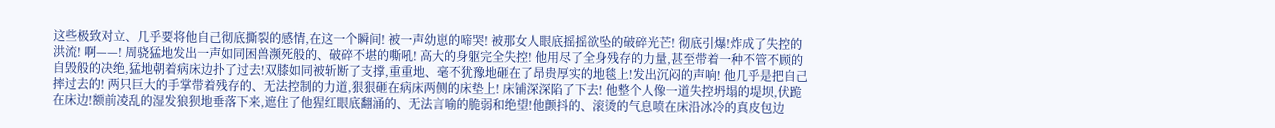这些极致对立、几乎要将他自己彻底撕裂的感情,在这一个瞬间! 被一声幼崽的啼哭! 被那女人眼底摇摇欲坠的破碎光芒! 彻底引爆!炸成了失控的洪流! 啊——! 周骁猛地发出一声如同困兽濒死般的、破碎不堪的嘶吼! 高大的身躯完全失控! 他用尽了全身残存的力量,甚至带着一种不管不顾的自毁般的决绝,猛地朝着病床边扑了过去!双膝如同被斩断了支撑,重重地、毫不犹豫地砸在了昂贵厚实的地毯上!发出沉闷的声响! 他几乎是把自己摔过去的! 两只巨大的手掌带着残存的、无法控制的力道,狠狠砸在病床两侧的床垫上! 床铺深深陷了下去! 他整个人像一道失控坍塌的堤坝,伏跪在床边!额前凌乱的湿发狼狈地垂落下来,遮住了他猩红眼底翻涌的、无法言喻的脆弱和绝望!他颤抖的、滚烫的气息喷在床沿冰冷的真皮包边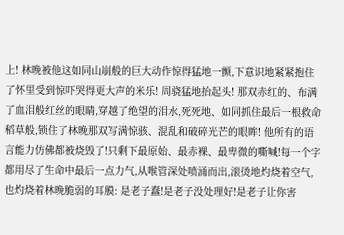上! 林晚被他这如同山崩般的巨大动作惊得猛地一颤,下意识地紧紧抱住了怀里受到惊吓哭得更大声的米乐! 周骁猛地抬起头! 那双赤红的、布满了血泪般红丝的眼睛,穿越了绝望的泪水,死死地、如同抓住最后一根救命稻草般,锁住了林晚那双写满惊骇、混乱和破碎光芒的眼眸! 他所有的语言能力仿佛都被烧毁了!只剩下最原始、最赤裸、最卑微的嘶喊!每一个字都用尽了生命中最后一点力气,从喉管深处喷涌而出,滚烫地灼烧着空气,也灼烧着林晚脆弱的耳膜: 是老子蠢!是老子没处理好!是老子让你害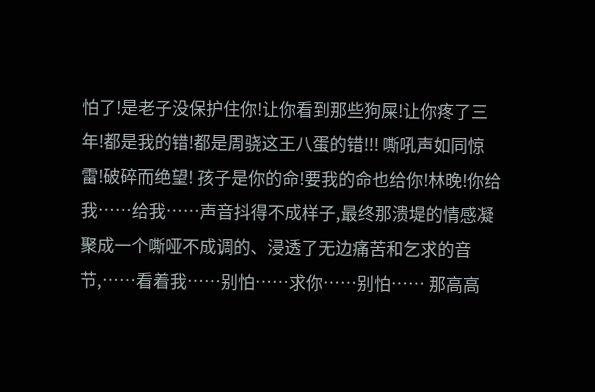怕了!是老子没保护住你!让你看到那些狗屎!让你疼了三年!都是我的错!都是周骁这王八蛋的错!!! 嘶吼声如同惊雷!破碎而绝望! 孩子是你的命!要我的命也给你!林晚!你给我……给我……声音抖得不成样子,最终那溃堤的情感凝聚成一个嘶哑不成调的、浸透了无边痛苦和乞求的音节,……看着我……别怕……求你……别怕…… 那高高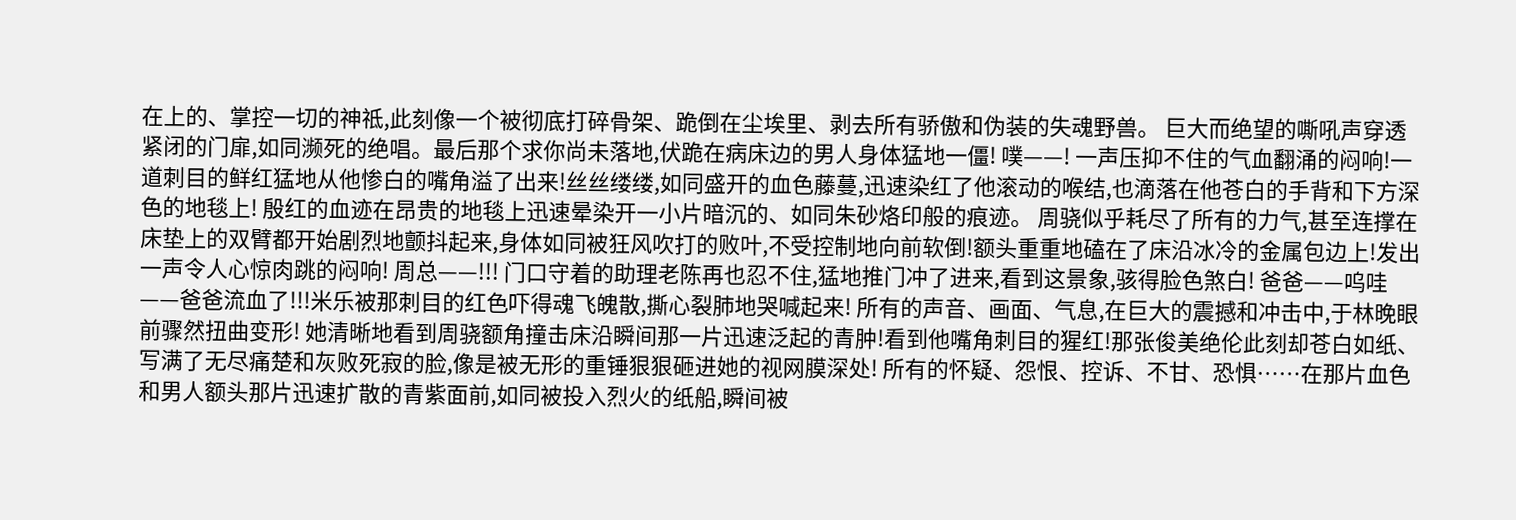在上的、掌控一切的神祗,此刻像一个被彻底打碎骨架、跪倒在尘埃里、剥去所有骄傲和伪装的失魂野兽。 巨大而绝望的嘶吼声穿透紧闭的门扉,如同濒死的绝唱。最后那个求你尚未落地,伏跪在病床边的男人身体猛地一僵! 噗——! 一声压抑不住的气血翻涌的闷响!一道刺目的鲜红猛地从他惨白的嘴角溢了出来!丝丝缕缕,如同盛开的血色藤蔓,迅速染红了他滚动的喉结,也滴落在他苍白的手背和下方深色的地毯上! 殷红的血迹在昂贵的地毯上迅速晕染开一小片暗沉的、如同朱砂烙印般的痕迹。 周骁似乎耗尽了所有的力气,甚至连撑在床垫上的双臂都开始剧烈地颤抖起来,身体如同被狂风吹打的败叶,不受控制地向前软倒!额头重重地磕在了床沿冰冷的金属包边上!发出一声令人心惊肉跳的闷响! 周总——!!! 门口守着的助理老陈再也忍不住,猛地推门冲了进来,看到这景象,骇得脸色煞白! 爸爸——呜哇——爸爸流血了!!!米乐被那刺目的红色吓得魂飞魄散,撕心裂肺地哭喊起来! 所有的声音、画面、气息,在巨大的震撼和冲击中,于林晚眼前骤然扭曲变形! 她清晰地看到周骁额角撞击床沿瞬间那一片迅速泛起的青肿!看到他嘴角刺目的猩红!那张俊美绝伦此刻却苍白如纸、写满了无尽痛楚和灰败死寂的脸,像是被无形的重锤狠狠砸进她的视网膜深处! 所有的怀疑、怨恨、控诉、不甘、恐惧……在那片血色和男人额头那片迅速扩散的青紫面前,如同被投入烈火的纸船,瞬间被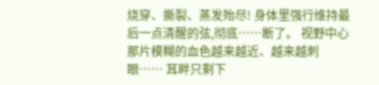烧穿、撕裂、蒸发殆尽! 身体里强行维持最后一点清醒的弦,彻底……断了。 视野中心那片模糊的血色越来越近、越来越刺眼…… 耳畔只剩下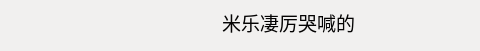米乐凄厉哭喊的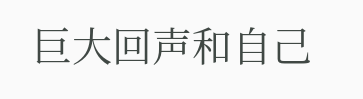巨大回声和自己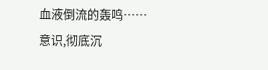血液倒流的轰鸣…… 意识,彻底沉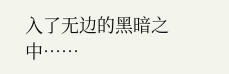入了无边的黑暗之中……